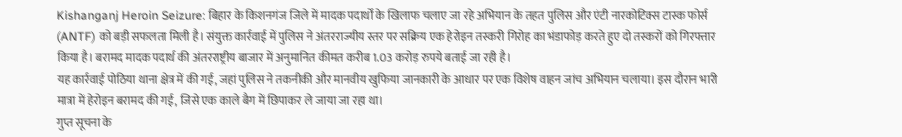Kishanganj Heroin Seizure: बिहार के किशनगंज जिले में मादक पदार्थों के खिलाफ चलाए जा रहे अभियान के तहत पुलिस और एंटी नारकोटिक्स टास्क फोर्स (ANTF) को बड़ी सफलता मिली है। संयुक्त कार्रवाई में पुलिस ने अंतरराज्यीय स्तर पर सक्रिय एक हेरोइन तस्करी गिरोह का भंडाफोड़ करते हुए दो तस्करों को गिरफ्तार किया है। बरामद मादक पदार्थ की अंतरराष्ट्रीय बाजार में अनुमानित कीमत करीब 1.03 करोड़ रुपये बताई जा रही है।
यह कार्रवाई पोठिया थाना क्षेत्र में की गई, जहां पुलिस ने तकनीकी और मानवीय खुफिया जानकारी के आधार पर एक विशेष वाहन जांच अभियान चलाया। इस दौरान भारी मात्रा में हेरोइन बरामद की गई, जिसे एक काले बैग में छिपाकर ले जाया जा रहा था।
गुप्त सूचना के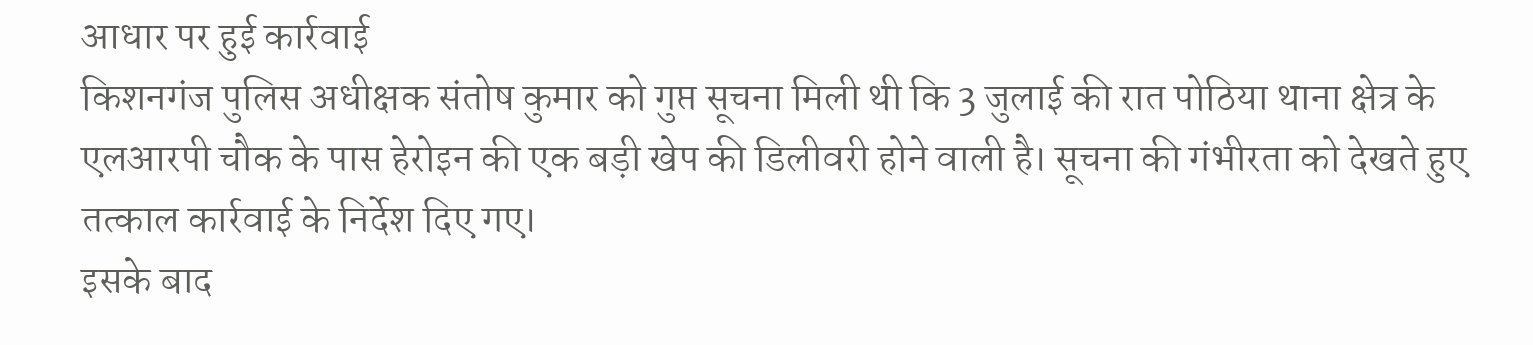आधार पर हुई कार्रवाई
किशनगंज पुलिस अधीक्षक संतोष कुमार को गुप्त सूचना मिली थी कि 3 जुलाई की रात पोठिया थाना क्षेत्र के एलआरपी चौक के पास हेरोइन की एक बड़ी खेप की डिलीवरी होने वाली है। सूचना की गंभीरता को देखते हुए तत्काल कार्रवाई के निर्देश दिए गए।
इसके बाद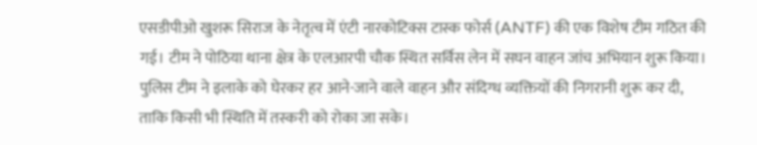एसडीपीओ खुशरू सिराज के नेतृत्व में एंटी नारकोटिक्स टास्क फोर्स (ANTF) की एक विशेष टीम गठित की गई। टीम ने पोठिया थाना क्षेत्र के एलआरपी चौक स्थित सर्विस लेन में सघन वाहन जांच अभियान शुरू किया।
पुलिस टीम ने इलाके को घेरकर हर आने-जाने वाले वाहन और संदिग्ध व्यक्तियों की निगरानी शुरू कर दी, ताकि किसी भी स्थिति में तस्करी को रोका जा सके।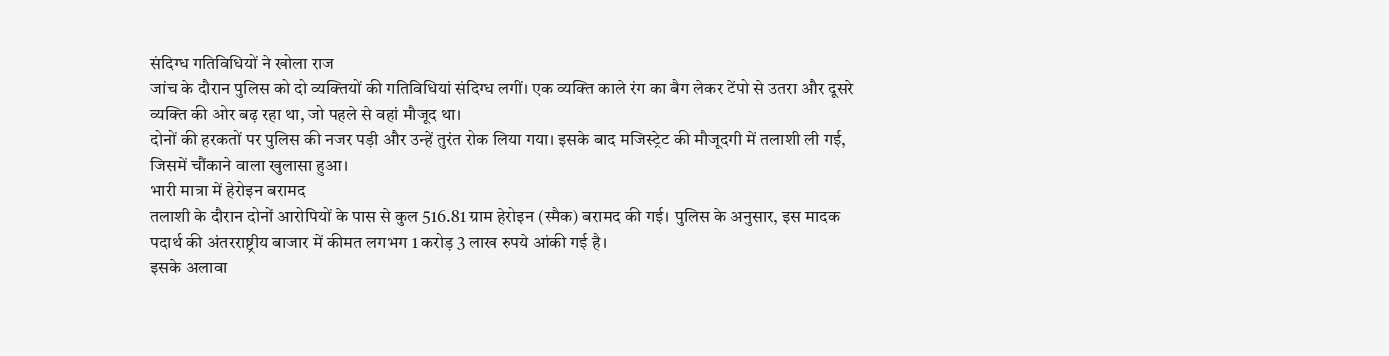संदिग्ध गतिविधियों ने खोला राज
जांच के दौरान पुलिस को दो व्यक्तियों की गतिविधियां संदिग्ध लगीं। एक व्यक्ति काले रंग का बैग लेकर टेंपो से उतरा और दूसरे व्यक्ति की ओर बढ़ रहा था, जो पहले से वहां मौजूद था।
दोनों की हरकतों पर पुलिस की नजर पड़ी और उन्हें तुरंत रोक लिया गया। इसके बाद मजिस्ट्रेट की मौजूदगी में तलाशी ली गई, जिसमें चौंकाने वाला खुलासा हुआ।
भारी मात्रा में हेरोइन बरामद
तलाशी के दौरान दोनों आरोपियों के पास से कुल 516.81 ग्राम हेरोइन (स्मैक) बरामद की गई। पुलिस के अनुसार, इस मादक पदार्थ की अंतरराष्ट्रीय बाजार में कीमत लगभग 1 करोड़ 3 लाख रुपये आंकी गई है।
इसके अलावा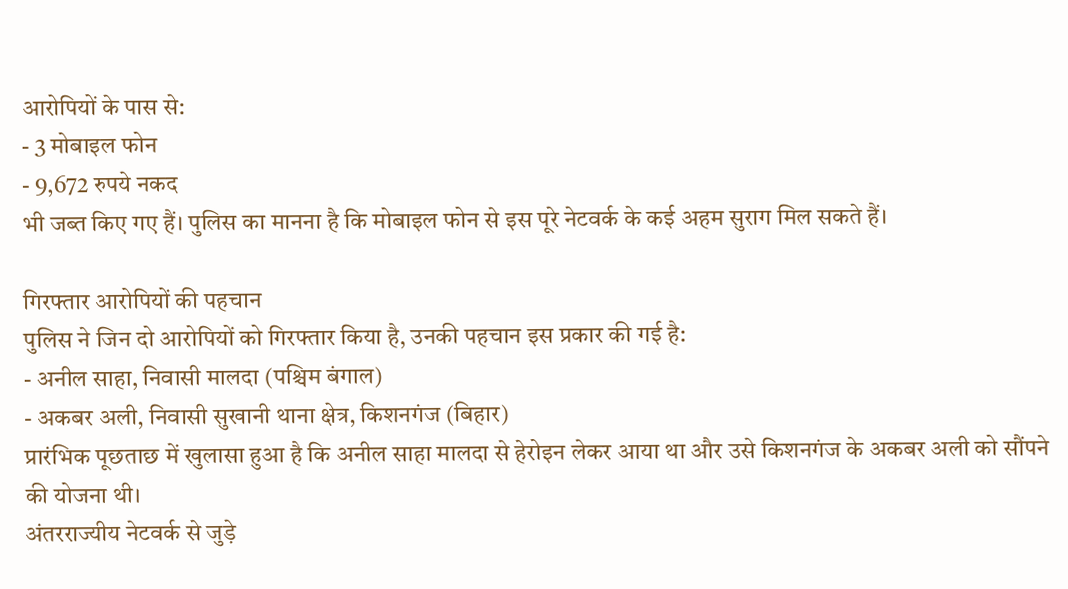आरोपियों के पास से:
- 3 मोबाइल फोन
- 9,672 रुपये नकद
भी जब्त किए गए हैं। पुलिस का मानना है कि मोबाइल फोन से इस पूरे नेटवर्क के कई अहम सुराग मिल सकते हैं।

गिरफ्तार आरोपियों की पहचान
पुलिस ने जिन दो आरोपियों को गिरफ्तार किया है, उनकी पहचान इस प्रकार की गई है:
- अनील साहा, निवासी मालदा (पश्चिम बंगाल)
- अकबर अली, निवासी सुखानी थाना क्षेत्र, किशनगंज (बिहार)
प्रारंभिक पूछताछ में खुलासा हुआ है कि अनील साहा मालदा से हेरोइन लेकर आया था और उसे किशनगंज के अकबर अली को सौंपने की योजना थी।
अंतरराज्यीय नेटवर्क से जुड़े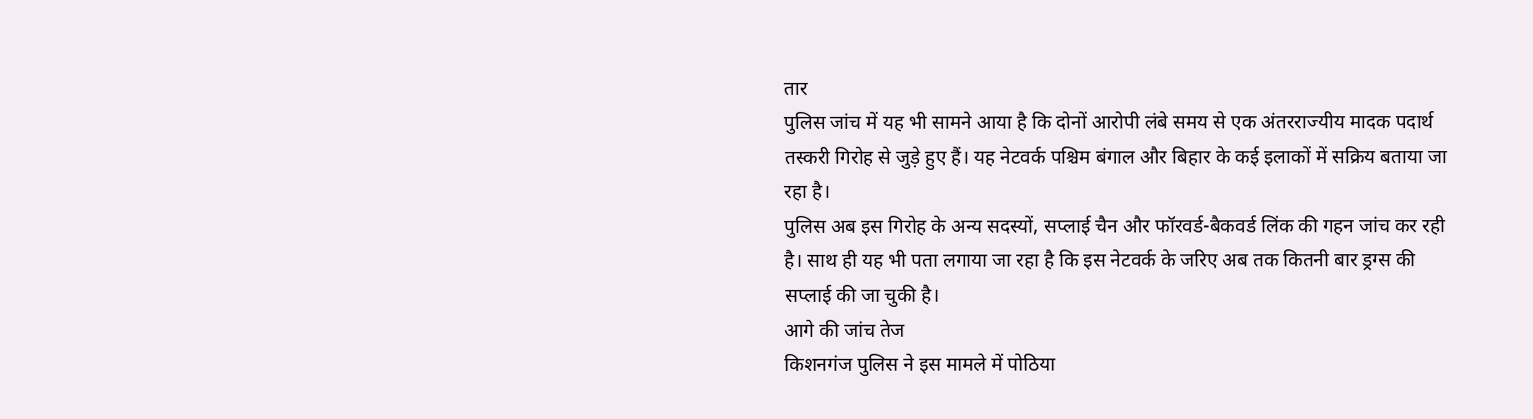तार
पुलिस जांच में यह भी सामने आया है कि दोनों आरोपी लंबे समय से एक अंतरराज्यीय मादक पदार्थ तस्करी गिरोह से जुड़े हुए हैं। यह नेटवर्क पश्चिम बंगाल और बिहार के कई इलाकों में सक्रिय बताया जा रहा है।
पुलिस अब इस गिरोह के अन्य सदस्यों, सप्लाई चैन और फॉरवर्ड-बैकवर्ड लिंक की गहन जांच कर रही है। साथ ही यह भी पता लगाया जा रहा है कि इस नेटवर्क के जरिए अब तक कितनी बार ड्रग्स की सप्लाई की जा चुकी है।
आगे की जांच तेज
किशनगंज पुलिस ने इस मामले में पोठिया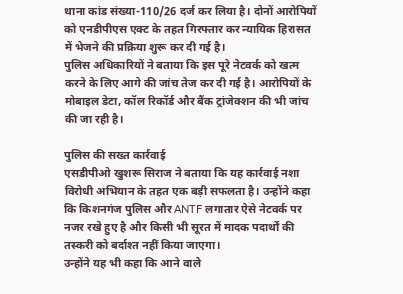थाना कांड संख्या-110/26 दर्ज कर लिया है। दोनों आरोपियों को एनडीपीएस एक्ट के तहत गिरफ्तार कर न्यायिक हिरासत में भेजने की प्रक्रिया शुरू कर दी गई है।
पुलिस अधिकारियों ने बताया कि इस पूरे नेटवर्क को खत्म करने के लिए आगे की जांच तेज कर दी गई है। आरोपियों के मोबाइल डेटा, कॉल रिकॉर्ड और बैंक ट्रांजेक्शन की भी जांच की जा रही है।

पुलिस की सख्त कार्रवाई
एसडीपीओ खुशरू सिराज ने बताया कि यह कार्रवाई नशा विरोधी अभियान के तहत एक बड़ी सफलता है। उन्होंने कहा कि किशनगंज पुलिस और ANTF लगातार ऐसे नेटवर्क पर नजर रखे हुए है और किसी भी सूरत में मादक पदार्थों की तस्करी को बर्दाश्त नहीं किया जाएगा।
उन्होंने यह भी कहा कि आने वाले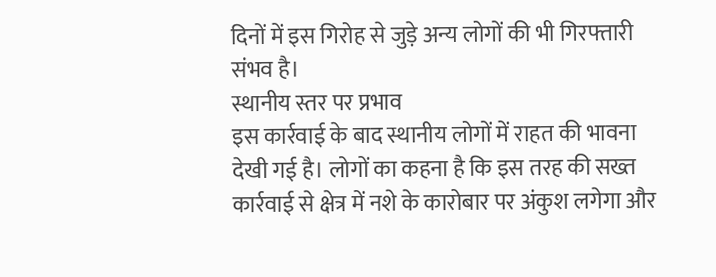दिनों में इस गिरोह से जुड़े अन्य लोगों की भी गिरफ्तारी संभव है।
स्थानीय स्तर पर प्रभाव
इस कार्रवाई के बाद स्थानीय लोगों में राहत की भावना देखी गई है। लोगों का कहना है कि इस तरह की सख्त कार्रवाई से क्षेत्र में नशे के कारोबार पर अंकुश लगेगा और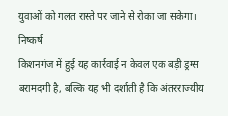युवाओं को गलत रास्ते पर जाने से रोका जा सकेगा।
निष्कर्ष
किशनगंज में हुई यह कार्रवाई न केवल एक बड़ी ड्रग्स बरामदगी है, बल्कि यह भी दर्शाती है कि अंतरराज्यीय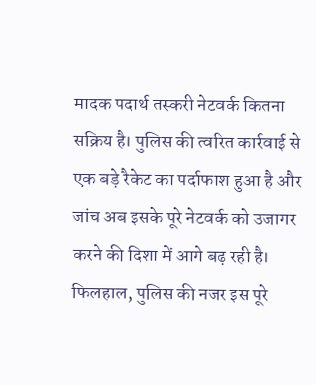मादक पदार्थ तस्करी नेटवर्क कितना सक्रिय है। पुलिस की त्वरित कार्रवाई से एक बड़े रैकेट का पर्दाफाश हुआ है और जांच अब इसके पूरे नेटवर्क को उजागर करने की दिशा में आगे बढ़ रही है।
फिलहाल, पुलिस की नजर इस पूरे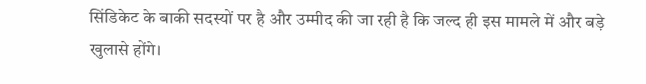सिंडिकेट के बाकी सदस्यों पर है और उम्मीद की जा रही है कि जल्द ही इस मामले में और बड़े खुलासे होंगे।